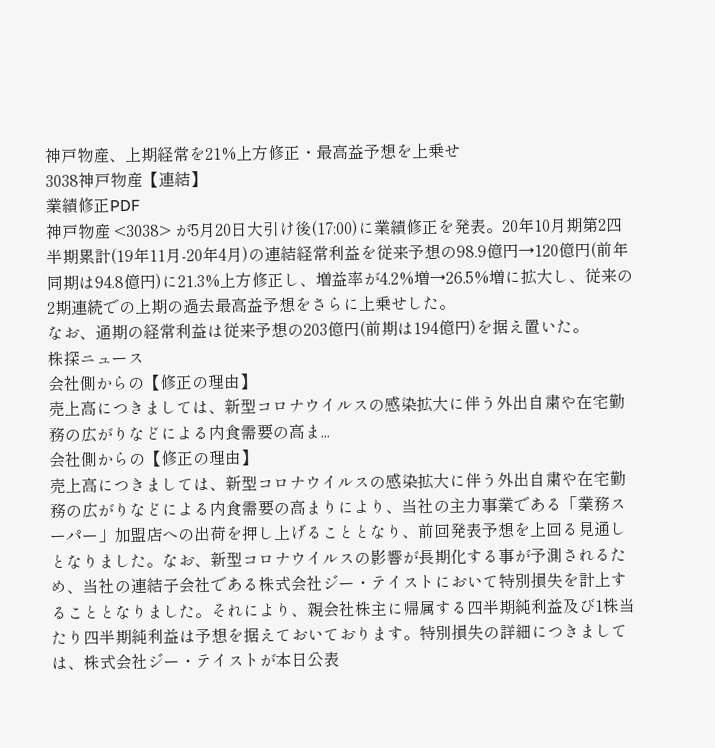神戸物産、上期経常を21%上方修正・最高益予想を上乗せ
3038神戸物産【連結】
業績修正PDF
神戸物産 <3038> が5月20日大引け後(17:00)に業績修正を発表。20年10月期第2四半期累計(19年11月-20年4月)の連結経常利益を従来予想の98.9億円→120億円(前年同期は94.8億円)に21.3%上方修正し、増益率が4.2%増→26.5%増に拡大し、従来の2期連続での上期の過去最高益予想をさらに上乗せした。
なお、通期の経常利益は従来予想の203億円(前期は194億円)を据え置いた。
株探ニュース
会社側からの【修正の理由】
売上高につきましては、新型コロナウイルスの感染拡大に伴う外出自粛や在宅勤務の広がりなどによる内食需要の高ま...
会社側からの【修正の理由】
売上高につきましては、新型コロナウイルスの感染拡大に伴う外出自粛や在宅勤務の広がりなどによる内食需要の高まりにより、当社の主力事業である「業務スーパー」加盟店への出荷を押し上げることとなり、前回発表予想を上回る見通しとなりました。なお、新型コロナウイルスの影響が長期化する事が予測されるため、当社の連結子会社である株式会社ジー・テイストにおいて特別損失を計上することとなりました。それにより、親会社株主に帰属する四半期純利益及び1株当たり四半期純利益は予想を据えておいております。特別損失の詳細につきましては、株式会社ジー・テイストが本日公表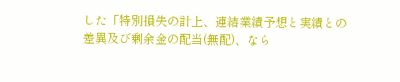した「特別損失の計上、連結業績予想と実績との差異及び剰余金の配当(無配)、なら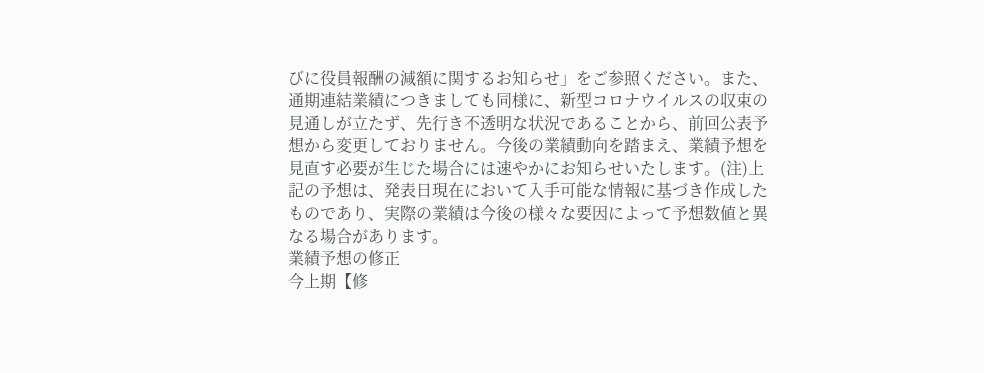びに役員報酬の減額に関するお知らせ」をご参照ください。また、通期連結業績につきましても同様に、新型コロナウイルスの収束の見通しが立たず、先行き不透明な状況であることから、前回公表予想から変更しておりません。今後の業績動向を踏まえ、業績予想を見直す必要が生じた場合には速やかにお知らせいたします。(注)上記の予想は、発表日現在において入手可能な情報に基づき作成したものであり、実際の業績は今後の様々な要因によって予想数値と異なる場合があります。
業績予想の修正
今上期【修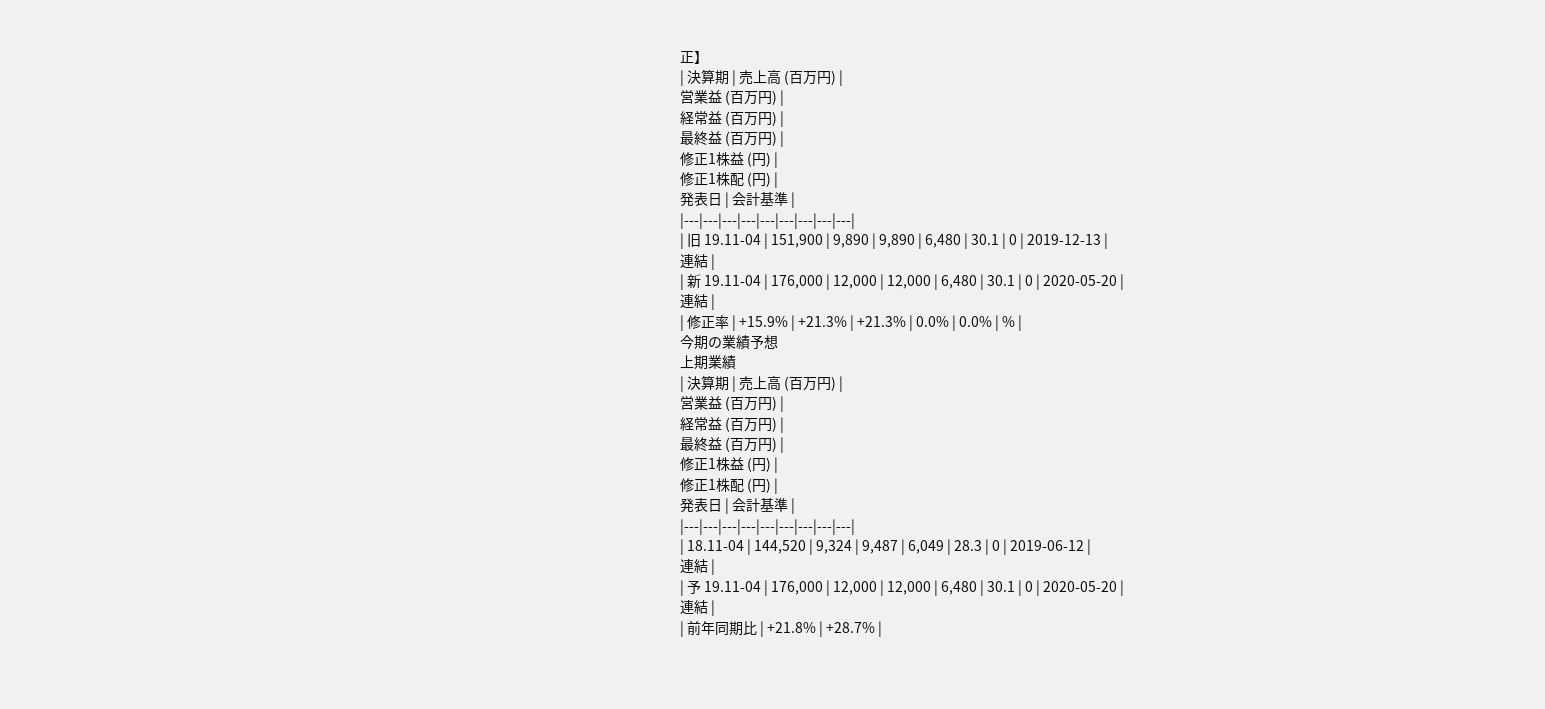正】
| 決算期 | 売上高 (百万円) |
営業益 (百万円) |
経常益 (百万円) |
最終益 (百万円) |
修正1株益 (円) |
修正1株配 (円) |
発表日 | 会計基準 |
|---|---|---|---|---|---|---|---|---|
| 旧 19.11-04 | 151,900 | 9,890 | 9,890 | 6,480 | 30.1 | 0 | 2019-12-13 |
連結 |
| 新 19.11-04 | 176,000 | 12,000 | 12,000 | 6,480 | 30.1 | 0 | 2020-05-20 |
連結 |
| 修正率 | +15.9% | +21.3% | +21.3% | 0.0% | 0.0% | % |
今期の業績予想
上期業績
| 決算期 | 売上高 (百万円) |
営業益 (百万円) |
経常益 (百万円) |
最終益 (百万円) |
修正1株益 (円) |
修正1株配 (円) |
発表日 | 会計基準 |
|---|---|---|---|---|---|---|---|---|
| 18.11-04 | 144,520 | 9,324 | 9,487 | 6,049 | 28.3 | 0 | 2019-06-12 |
連結 |
| 予 19.11-04 | 176,000 | 12,000 | 12,000 | 6,480 | 30.1 | 0 | 2020-05-20 |
連結 |
| 前年同期比 | +21.8% | +28.7% |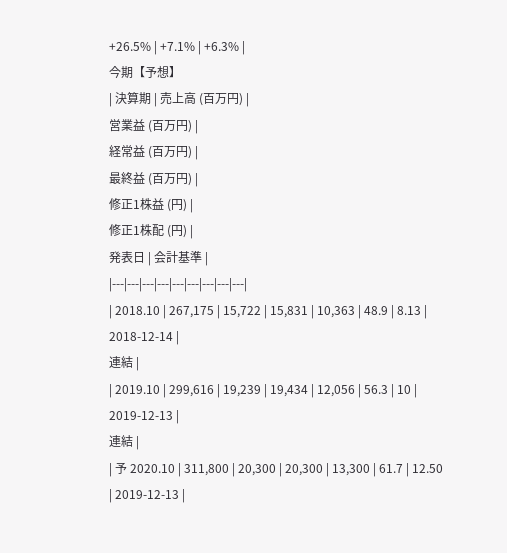+26.5% | +7.1% | +6.3% |
今期【予想】
| 決算期 | 売上高 (百万円) |
営業益 (百万円) |
経常益 (百万円) |
最終益 (百万円) |
修正1株益 (円) |
修正1株配 (円) |
発表日 | 会計基準 |
|---|---|---|---|---|---|---|---|---|
| 2018.10 | 267,175 | 15,722 | 15,831 | 10,363 | 48.9 | 8.13 | 2018-12-14 |
連結 |
| 2019.10 | 299,616 | 19,239 | 19,434 | 12,056 | 56.3 | 10 | 2019-12-13 |
連結 |
| 予 2020.10 | 311,800 | 20,300 | 20,300 | 13,300 | 61.7 | 12.50 | 2019-12-13 |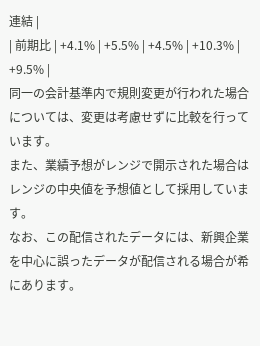連結 |
| 前期比 | +4.1% | +5.5% | +4.5% | +10.3% | +9.5% |
同一の会計基準内で規則変更が行われた場合については、変更は考慮せずに比較を行っています。
また、業績予想がレンジで開示された場合はレンジの中央値を予想値として採用しています。
なお、この配信されたデータには、新興企業を中心に誤ったデータが配信される場合が希にあります。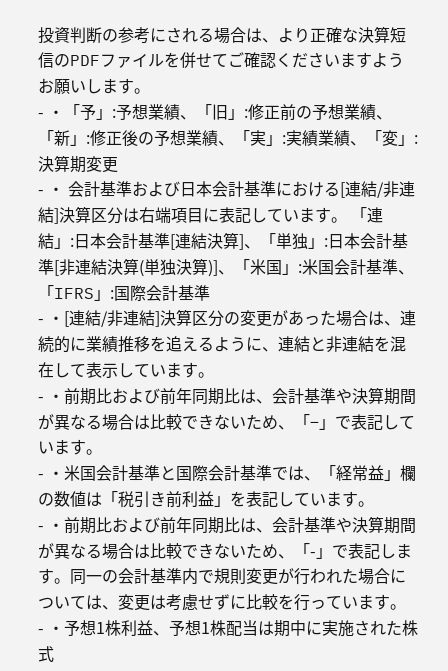投資判断の参考にされる場合は、より正確な決算短信のPDFファイルを併せてご確認くださいますようお願いします。
- ・「予」:予想業績、「旧」:修正前の予想業績、「新」:修正後の予想業績、「実」:実績業績、「変」:決算期変更
- ・ 会計基準および日本会計基準における[連結/非連結]決算区分は右端項目に表記しています。 「連結」:日本会計基準[連結決算]、「単独」:日本会計基準[非連結決算(単独決算)]、「米国」:米国会計基準、「IFRS」:国際会計基準
- ・[連結/非連結]決算区分の変更があった場合は、連続的に業績推移を追えるように、連結と非連結を混在して表示しています。
- ・前期比および前年同期比は、会計基準や決算期間が異なる場合は比較できないため、「−」で表記しています。
- ・米国会計基準と国際会計基準では、「経常益」欄の数値は「税引き前利益」を表記しています。
- ・前期比および前年同期比は、会計基準や決算期間が異なる場合は比較できないため、「-」で表記します。同一の会計基準内で規則変更が行われた場合については、変更は考慮せずに比較を行っています。
- ・予想1株利益、予想1株配当は期中に実施された株式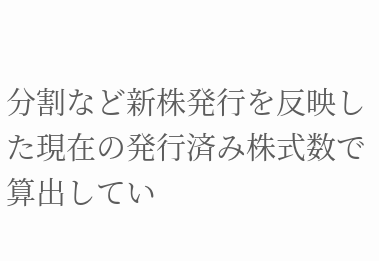分割など新株発行を反映した現在の発行済み株式数で算出してい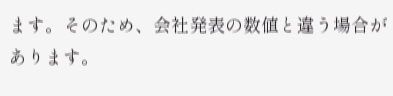ます。そのため、会社発表の数値と違う場合があります。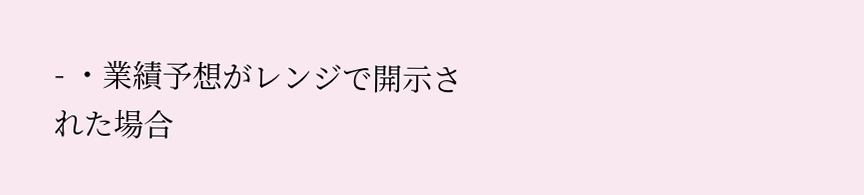- ・業績予想がレンジで開示された場合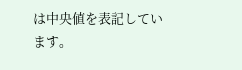は中央値を表記しています。